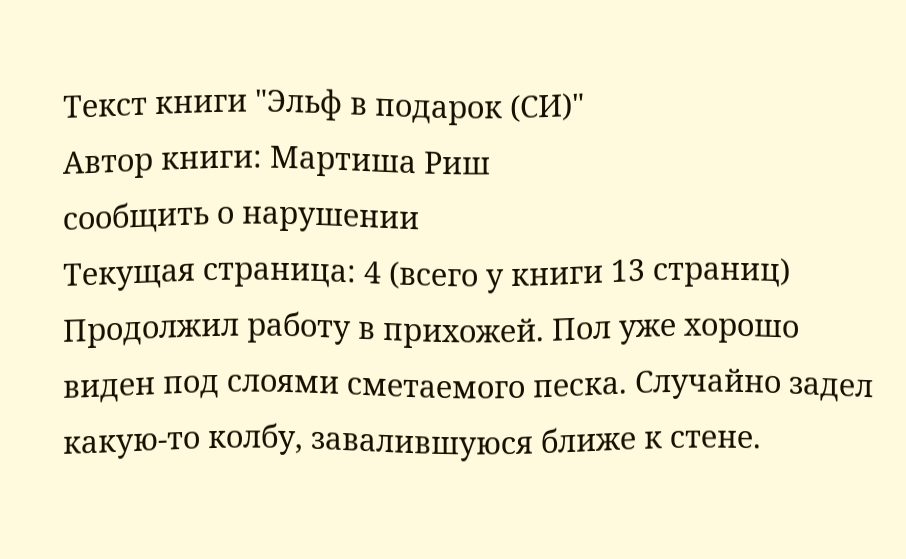Текст книги "Эльф в подарок (СИ)"
Автор книги: Мартиша Риш
сообщить о нарушении
Текущая страница: 4 (всего у книги 13 страниц)
Продолжил работу в прихожей. Пол уже хорошо виден под слоями сметаемого песка. Случайно задел какую-то колбу, завалившуюся ближе к стене.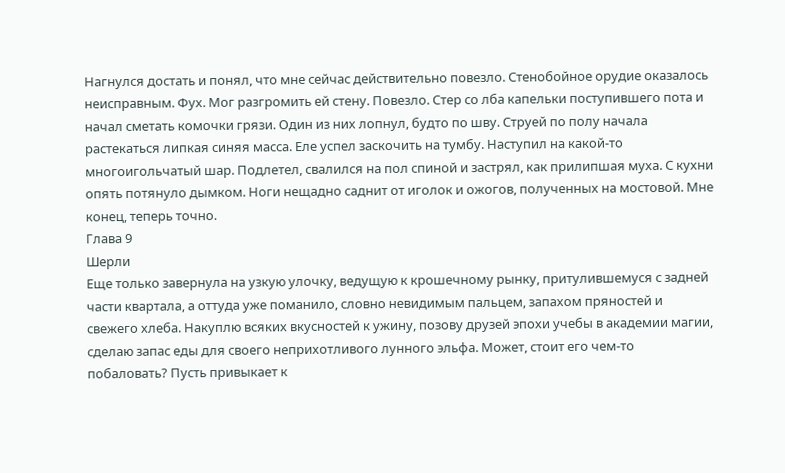Нагнулся достать и понял, что мне сейчас действительно повезло. Стенобойное орудие оказалось неисправным. Фух. Мог разгромить ей стену. Повезло. Стер со лба капельки поступившего пота и начал сметать комочки грязи. Один из них лопнул, будто по шву. Струей по полу начала растекаться липкая синяя масса. Еле успел заскочить на тумбу. Наступил на какой-то многоигольчатый шар. Подлетел, свалился на пол спиной и застрял, как прилипшая муха. С кухни опять потянуло дымком. Ноги нещадно саднит от иголок и ожогов, полученных на мостовой. Мне конец, теперь точно.
Глава 9
Шерли
Еще только завернула на узкую улочку, ведущую к крошечному рынку, притулившемуся с задней части квартала, а оттуда уже поманило, словно невидимым пальцем, запахом пряностей и свежего хлеба. Накуплю всяких вкусностей к ужину, позову друзей эпохи учебы в академии магии, сделаю запас еды для своего неприхотливого лунного эльфа. Может, стоит его чем-то побаловать? Пусть привыкает к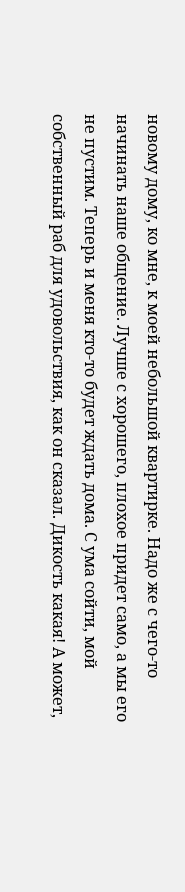новому дому, ко мне, к моей небольшой квартирке. Надо же с чего-то начинать наше общение. Лучше с хорошего, плохое придет само, а мы его не пустим. Теперь и меня кто-то будет ждать дома. С ума сойти, мой собственный раб для удовольствия, как он сказал. Дикость какая! А может,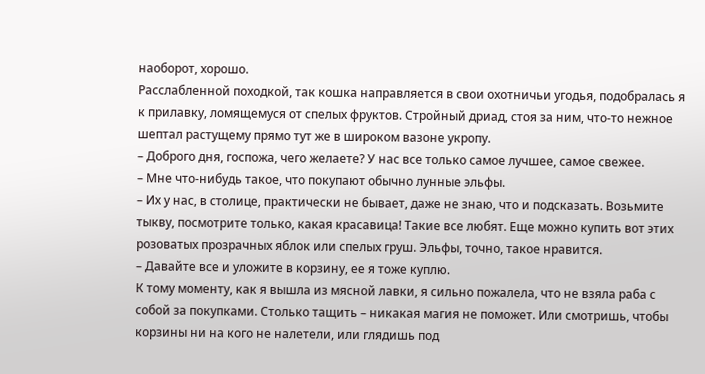наоборот, хорошо.
Расслабленной походкой, так кошка направляется в свои охотничьи угодья, подобралась я к прилавку, ломящемуся от спелых фруктов. Стройный дриад, стоя за ним, что-то нежное шептал растущему прямо тут же в широком вазоне укропу.
– Доброго дня, госпожа, чего желаете? У нас все только самое лучшее, самое свежее.
– Мне что-нибудь такое, что покупают обычно лунные эльфы.
– Их у нас, в столице, практически не бывает, даже не знаю, что и подсказать. Возьмите тыкву, посмотрите только, какая красавица! Такие все любят. Еще можно купить вот этих розоватых прозрачных яблок или спелых груш. Эльфы, точно, такое нравится.
– Давайте все и уложите в корзину, ее я тоже куплю.
К тому моменту, как я вышла из мясной лавки, я сильно пожалела, что не взяла раба с собой за покупками. Столько тащить – никакая магия не поможет. Или смотришь, чтобы корзины ни на кого не налетели, или глядишь под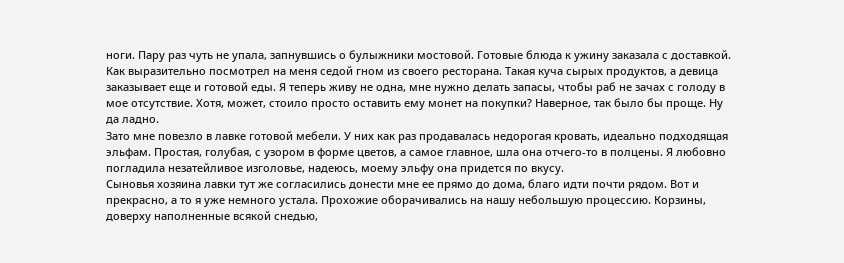ноги. Пару раз чуть не упала, запнувшись о булыжники мостовой. Готовые блюда к ужину заказала с доставкой. Как выразительно посмотрел на меня седой гном из своего ресторана. Такая куча сырых продуктов, а девица заказывает еще и готовой еды. Я теперь живу не одна, мне нужно делать запасы, чтобы раб не зачах с голоду в мое отсутствие. Хотя, может, стоило просто оставить ему монет на покупки? Наверное, так было бы проще. Ну да ладно.
Зато мне повезло в лавке готовой мебели. У них как раз продавалась недорогая кровать, идеально подходящая эльфам. Простая, голубая, с узором в форме цветов, а самое главное, шла она отчего-то в полцены. Я любовно погладила незатейливое изголовье, надеюсь, моему эльфу она придется по вкусу.
Сыновья хозяина лавки тут же согласились донести мне ее прямо до дома, благо идти почти рядом. Вот и прекрасно, а то я уже немного устала. Прохожие оборачивались на нашу небольшую процессию. Корзины, доверху наполненные всякой снедью,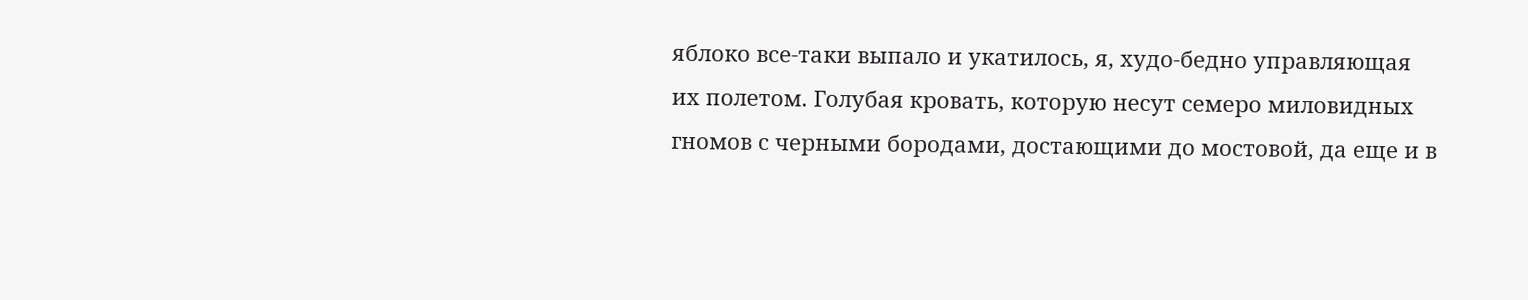яблоко все-таки выпало и укатилось, я, худо-бедно управляющая их полетом. Голубая кровать, которую несут семеро миловидных гномов с черными бородами, достающими до мостовой, да еще и в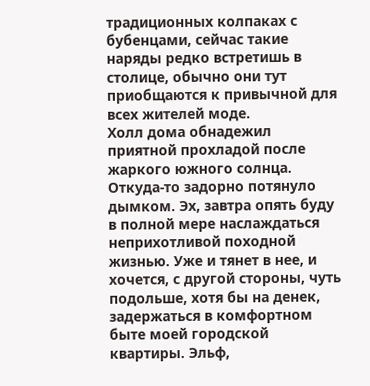традиционных колпаках с бубенцами, сейчас такие наряды редко встретишь в столице, обычно они тут приобщаются к привычной для всех жителей моде.
Холл дома обнадежил приятной прохладой после жаркого южного солнца. Откуда-то задорно потянуло дымком. Эх, завтра опять буду в полной мере наслаждаться неприхотливой походной жизнью. Уже и тянет в нее, и хочется, с другой стороны, чуть подольше, хотя бы на денек, задержаться в комфортном быте моей городской квартиры. Эльф,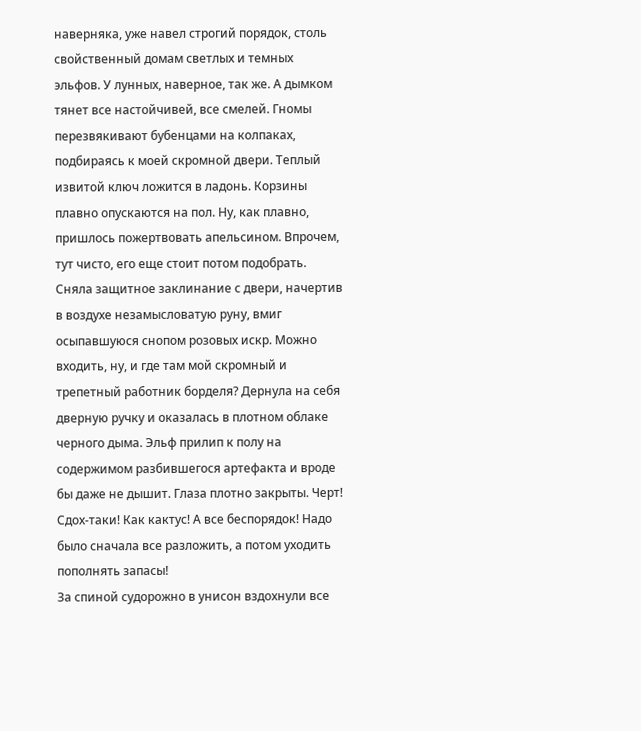наверняка, уже навел строгий порядок, столь свойственный домам светлых и темных эльфов. У лунных, наверное, так же. А дымком тянет все настойчивей, все смелей. Гномы перезвякивают бубенцами на колпаках, подбираясь к моей скромной двери. Теплый извитой ключ ложится в ладонь. Корзины плавно опускаются на пол. Ну, как плавно, пришлось пожертвовать апельсином. Впрочем, тут чисто, его еще стоит потом подобрать. Сняла защитное заклинание с двери, начертив в воздухе незамысловатую руну, вмиг осыпавшуюся снопом розовых искр. Можно входить, ну, и где там мой скромный и трепетный работник борделя? Дернула на себя дверную ручку и оказалась в плотном облаке черного дыма. Эльф прилип к полу на содержимом разбившегося артефакта и вроде бы даже не дышит. Глаза плотно закрыты. Черт! Сдох-таки! Как кактус! А все беспорядок! Надо было сначала все разложить, а потом уходить пополнять запасы!
За спиной судорожно в унисон вздохнули все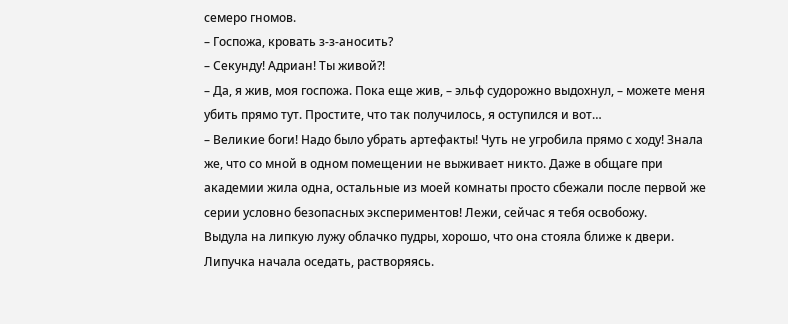семеро гномов.
– Госпожа, кровать з-з-аносить?
– Секунду! Адриан! Ты живой?!
– Да, я жив, моя госпожа. Пока еще жив, – эльф судорожно выдохнул, – можете меня убить прямо тут. Простите, что так получилось, я оступился и вот…
– Великие боги! Надо было убрать артефакты! Чуть не угробила прямо с ходу! Знала же, что со мной в одном помещении не выживает никто. Даже в общаге при академии жила одна, остальные из моей комнаты просто сбежали после первой же серии условно безопасных экспериментов! Лежи, сейчас я тебя освобожу.
Выдула на липкую лужу облачко пудры, хорошо, что она стояла ближе к двери. Липучка начала оседать, растворяясь.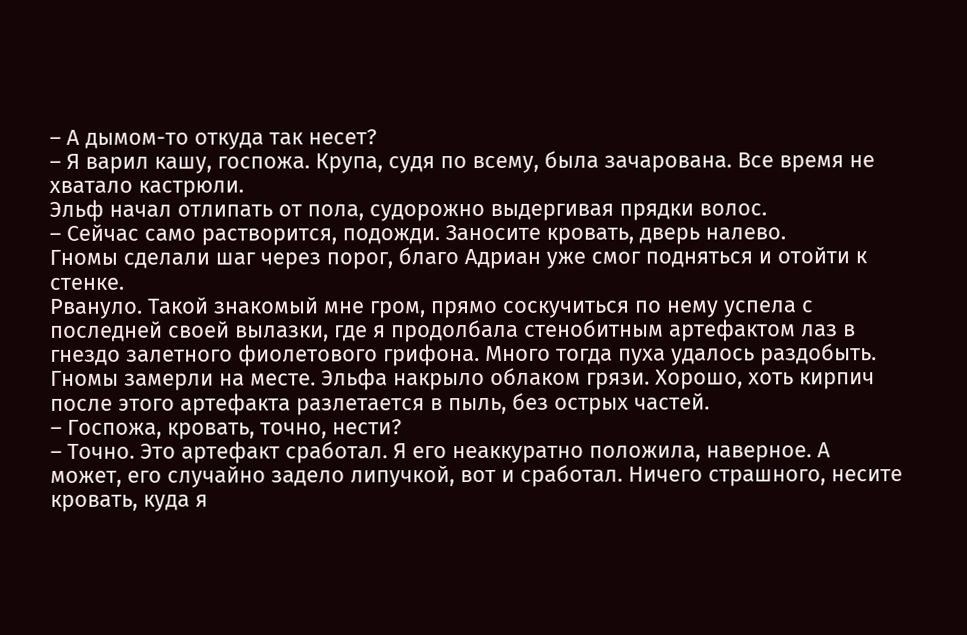– А дымом-то откуда так несет?
– Я варил кашу, госпожа. Крупа, судя по всему, была зачарована. Все время не хватало кастрюли.
Эльф начал отлипать от пола, судорожно выдергивая прядки волос.
– Сейчас само растворится, подожди. Заносите кровать, дверь налево.
Гномы сделали шаг через порог, благо Адриан уже смог подняться и отойти к стенке.
Рвануло. Такой знакомый мне гром, прямо соскучиться по нему успела с последней своей вылазки, где я продолбала стенобитным артефактом лаз в гнездо залетного фиолетового грифона. Много тогда пуха удалось раздобыть.
Гномы замерли на месте. Эльфа накрыло облаком грязи. Хорошо, хоть кирпич после этого артефакта разлетается в пыль, без острых частей.
– Госпожа, кровать, точно, нести?
– Точно. Это артефакт сработал. Я его неаккуратно положила, наверное. А может, его случайно задело липучкой, вот и сработал. Ничего страшного, несите кровать, куда я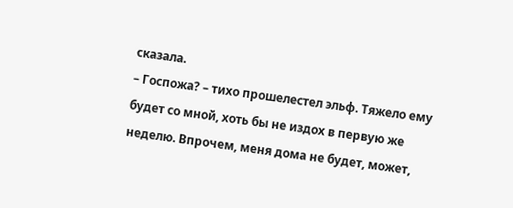сказала.
– Госпожа? – тихо прошелестел эльф. Тяжело ему будет со мной, хоть бы не издох в первую же неделю. Впрочем, меня дома не будет, может,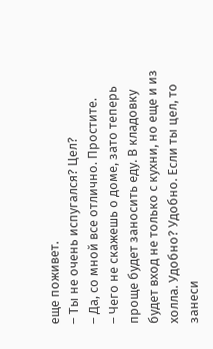еще поживет.
– Ты не очень испугался? Цел?
– Да, со мной все отлично. Простите.
– Чего не скажешь о доме, зато теперь проще будет заносить еду. В кладовку будет вход не только с кухни, но еще и из холла. Удобно? Удобно. Если ты цел, то занеси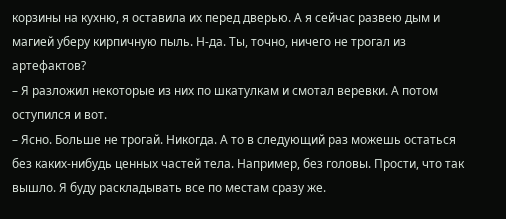корзины на кухню, я оставила их перед дверью. А я сейчас развею дым и магией уберу кирпичную пыль. Н-да. Ты, точно, ничего не трогал из артефактов?
– Я разложил некоторые из них по шкатулкам и смотал веревки. А потом оступился и вот.
– Ясно. Больше не трогай. Никогда. А то в следующий раз можешь остаться без каких-нибудь ценных частей тела. Например, без головы. Прости, что так вышло. Я буду раскладывать все по местам сразу же.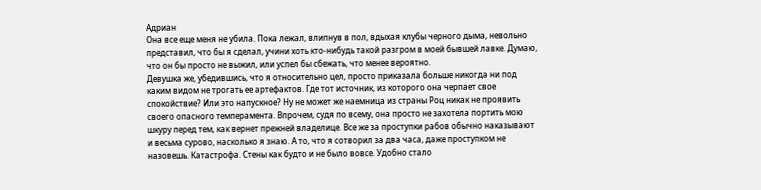Адриан
Она все еще меня не убила. Пока лежал, влипнув в пол, вдыхая клубы черного дыма, невольно представил, что бы я сделал, учини хоть кто-нибудь такой разгром в моей бывшей лавке. Думаю, что он бы просто не выжил, или успел бы сбежать, что менее вероятно.
Девушка же, убедившись, что я относительно цел, просто приказала больше никогда ни под каким видом не трогать ее артефактов. Где тот источник, из которого она черпает свое спокойствие? Или это напускное? Ну не может же наемница из страны Роц никак не проявить своего опасного темперамента. Впрочем, судя по всему, она просто не захотела портить мою шкуру перед тем, как вернет прежней владелице. Все же за проступки рабов обычно наказывают и весьма сурово, насколько я знаю. А то, что я сотворил за два часа, даже проступком не назовешь. Катастрофа. Стены как будто и не было вовсе. Удобно стало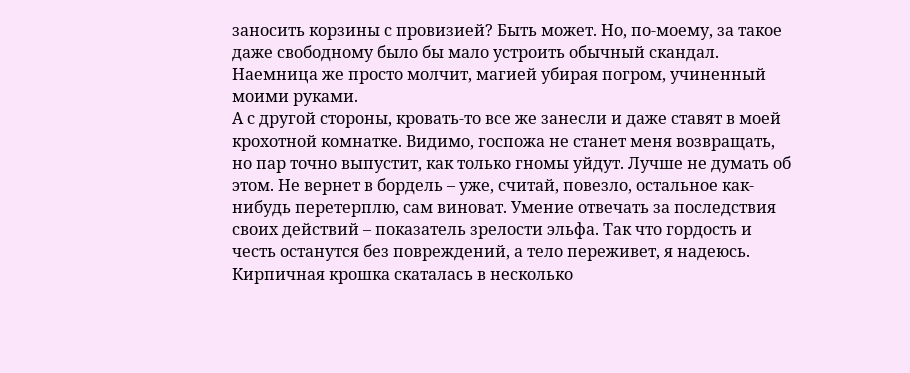заносить корзины с провизией? Быть может. Но, по-моему, за такое даже свободному было бы мало устроить обычный скандал. Наемница же просто молчит, магией убирая погром, учиненный моими руками.
А с другой стороны, кровать-то все же занесли и даже ставят в моей крохотной комнатке. Видимо, госпожа не станет меня возвращать, но пар точно выпустит, как только гномы уйдут. Лучше не думать об этом. Не вернет в бордель – уже, считай, повезло, остальное как-нибудь перетерплю, сам виноват. Умение отвечать за последствия своих действий – показатель зрелости эльфа. Так что гордость и честь останутся без повреждений, а тело переживет, я надеюсь.
Кирпичная крошка скаталась в несколько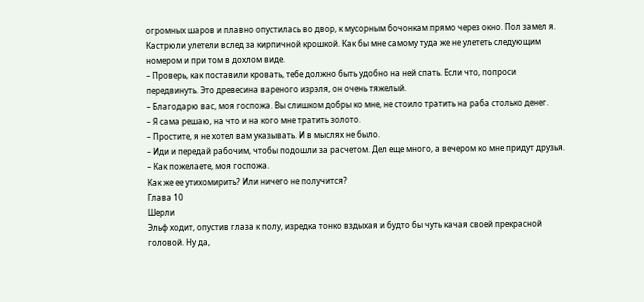огромных шаров и плавно опустилась во двор, к мусорным бочонкам прямо через окно. Пол замел я. Кастрюли улетели вслед за кирпичной крошкой. Как бы мне самому туда же не улететь следующим номером и при том в дохлом виде.
– Проверь, как поставили кровать, тебе должно быть удобно на ней спать. Если что, попроси передвинуть. Это древесина вареного изрэля, он очень тяжелый.
– Благодарю вас, моя госпожа. Вы слишком добры ко мне, не стоило тратить на раба столько денег.
– Я сама решаю, на что и на кого мне тратить золото.
– Простите, я не хотел вам указывать. И в мыслях не было.
– Иди и передай рабочим, чтобы подошли за расчетом. Дел еще много, а вечером ко мне придут друзья.
– Как пожелаете, моя госпожа.
Как же ее утихомирить? Или ничего не получится?
Глава 10
Шерли
Эльф ходит, опустив глаза к полу, изредка тонко вздыхая и будто бы чуть качая своей прекрасной головой. Ну да,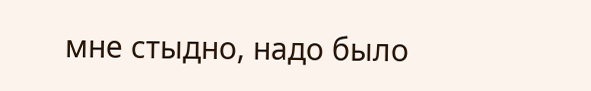мне стыдно, надо было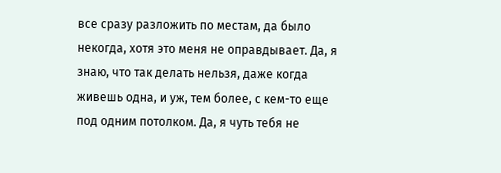все сразу разложить по местам, да было некогда, хотя это меня не оправдывает. Да, я знаю, что так делать нельзя, даже когда живешь одна, и уж, тем более, с кем-то еще под одним потолком. Да, я чуть тебя не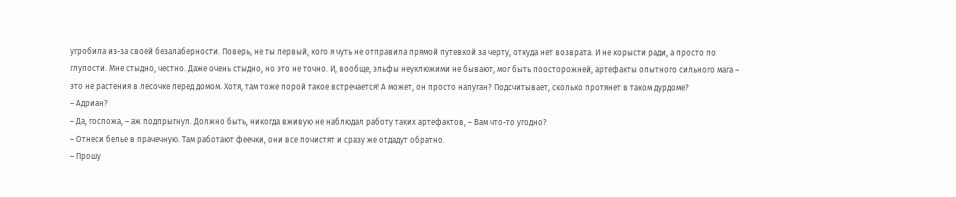угробила из-за своей безалаберности. Поверь, не ты первый, кого я чуть не отправила прямой путевкой за черту, откуда нет возврата. И не корысти ради, а просто по глупости. Мне стыдно, честно. Даже очень стыдно, но это не точно. И, вообще, эльфы неуклюжими не бывают, мог быть поосторожней, артефакты опытного сильного мага – это не растения в лесочке перед домом. Хотя, там тоже порой такое встречается! А может, он просто напуган? Подсчитывает, сколько протянет в таком дурдоме?
– Адриан?
– Да, госпожа, – аж подпрыгнул. Должно быть, никогда вживую не наблюдал работу таких артефактов, – Вам что-то угодно?
– Отнеси белье в прачечную. Там работают феечки, они все почистят и сразу же отдадут обратно.
– Прошу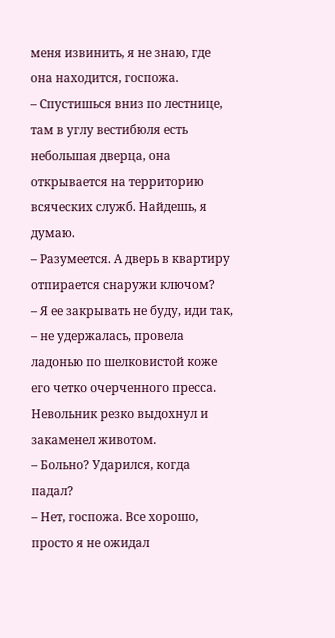меня извинить, я не знаю, где она находится, госпожа.
– Спустишься вниз по лестнице, там в углу вестибюля есть небольшая дверца, она открывается на территорию всяческих служб. Найдешь, я думаю.
– Разумеется. А дверь в квартиру отпирается снаружи ключом?
– Я ее закрывать не буду, иди так, – не удержалась, провела ладонью по шелковистой коже его четко очерченного пресса. Невольник резко выдохнул и закаменел животом.
– Больно? Ударился, когда падал?
– Нет, госпожа. Все хорошо, просто я не ожидал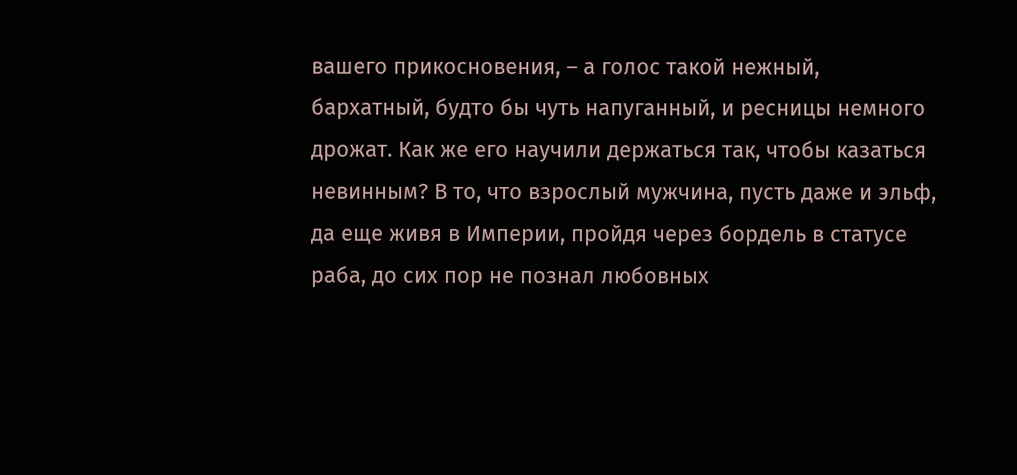вашего прикосновения, – а голос такой нежный, бархатный, будто бы чуть напуганный, и ресницы немного дрожат. Как же его научили держаться так, чтобы казаться невинным? В то, что взрослый мужчина, пусть даже и эльф, да еще живя в Империи, пройдя через бордель в статусе раба, до сих пор не познал любовных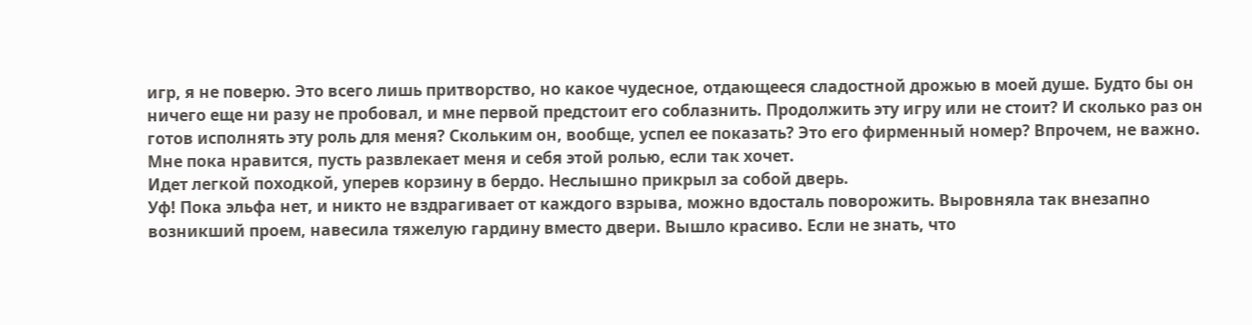игр, я не поверю. Это всего лишь притворство, но какое чудесное, отдающееся сладостной дрожью в моей душе. Будто бы он ничего еще ни разу не пробовал, и мне первой предстоит его соблазнить. Продолжить эту игру или не стоит? И сколько раз он готов исполнять эту роль для меня? Скольким он, вообще, успел ее показать? Это его фирменный номер? Впрочем, не важно. Мне пока нравится, пусть развлекает меня и себя этой ролью, если так хочет.
Идет легкой походкой, уперев корзину в бердо. Неслышно прикрыл за собой дверь.
Уф! Пока эльфа нет, и никто не вздрагивает от каждого взрыва, можно вдосталь поворожить. Выровняла так внезапно возникший проем, навесила тяжелую гардину вместо двери. Вышло красиво. Если не знать, что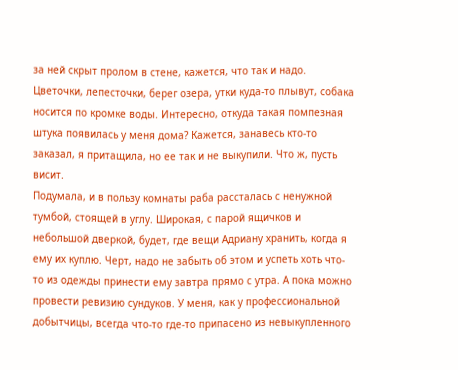за ней скрыт пролом в стене, кажется, что так и надо. Цветочки, лепесточки, берег озера, утки куда-то плывут, собака носится по кромке воды. Интересно, откуда такая помпезная штука появилась у меня дома? Кажется, занавесь кто-то заказал, я притащила, но ее так и не выкупили. Что ж, пусть висит.
Подумала, и в пользу комнаты раба рассталась с ненужной тумбой, стоящей в углу. Широкая, с парой ящичков и небольшой дверкой, будет, где вещи Адриану хранить, когда я ему их куплю. Черт, надо не забыть об этом и успеть хоть что-то из одежды принести ему завтра прямо с утра. А пока можно провести ревизию сундуков. У меня, как у профессиональной добытчицы, всегда что-то где-то припасено из невыкупленного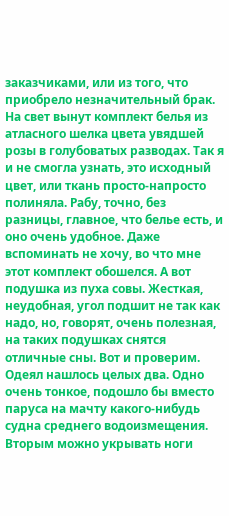заказчиками, или из того, что приобрело незначительный брак.
На свет вынут комплект белья из атласного шелка цвета увядшей розы в голубоватых разводах. Так я и не смогла узнать, это исходный цвет, или ткань просто-напросто полиняла. Рабу, точно, без разницы, главное, что белье есть, и оно очень удобное. Даже вспоминать не хочу, во что мне этот комплект обошелся. А вот подушка из пуха совы. Жесткая, неудобная, угол подшит не так как надо, но, говорят, очень полезная, на таких подушках снятся отличные сны. Вот и проверим. Одеял нашлось целых два. Одно очень тонкое, подошло бы вместо паруса на мачту какого-нибудь судна среднего водоизмещения. Вторым можно укрывать ноги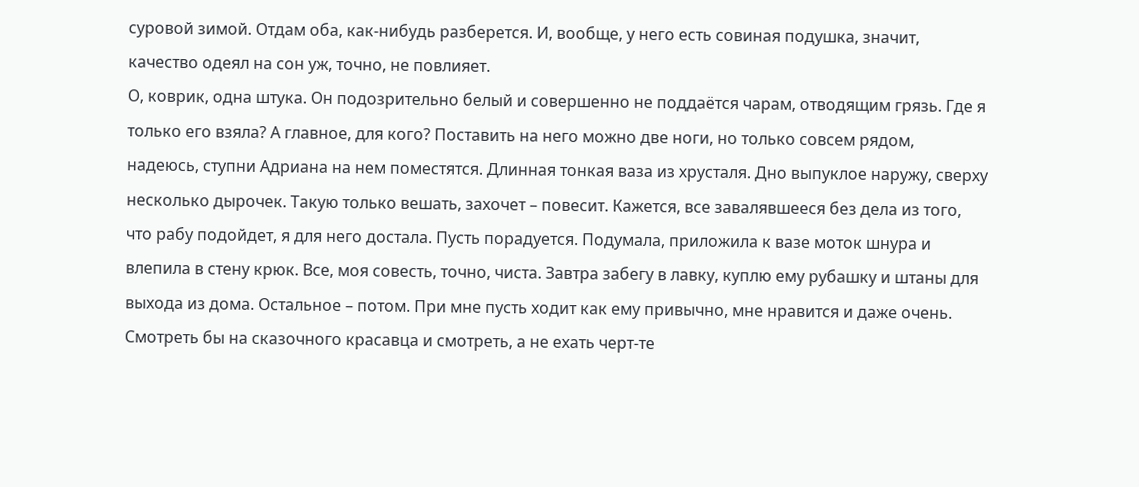суровой зимой. Отдам оба, как-нибудь разберется. И, вообще, у него есть совиная подушка, значит, качество одеял на сон уж, точно, не повлияет.
О, коврик, одна штука. Он подозрительно белый и совершенно не поддаётся чарам, отводящим грязь. Где я только его взяла? А главное, для кого? Поставить на него можно две ноги, но только совсем рядом, надеюсь, ступни Адриана на нем поместятся. Длинная тонкая ваза из хрусталя. Дно выпуклое наружу, сверху несколько дырочек. Такую только вешать, захочет – повесит. Кажется, все завалявшееся без дела из того, что рабу подойдет, я для него достала. Пусть порадуется. Подумала, приложила к вазе моток шнура и влепила в стену крюк. Все, моя совесть, точно, чиста. Завтра забегу в лавку, куплю ему рубашку и штаны для выхода из дома. Остальное – потом. При мне пусть ходит как ему привычно, мне нравится и даже очень. Смотреть бы на сказочного красавца и смотреть, а не ехать черт-те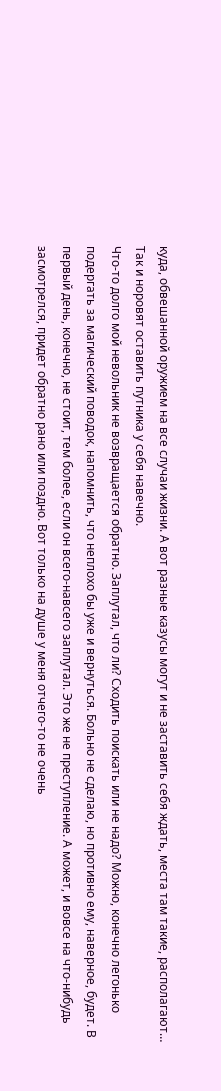куда, обвешанной оружием на все случаи жизни. А вот разные казусы могут и не заставить себя ждать, места там такие, располагают… Так и норовят оставить путника у себя навечно.
Что-то долго мой невольник не возвращается обратно. Заплутал, что ли? Сходить поискать или не надо? Можно, конечно легонько подергать за магический поводок, напомнить, что неплохо бы уже и вернуться. Больно не сделаю, но противно ему, наверное, будет. В первый день, конечно, не стоит, тем более, если он всего-навсего заплутал. Это же не преступление. А может, и вовсе на что-нибудь засмотрелся, придет обратно рано или поздно. Вот только на душе у меня отчего-то не очень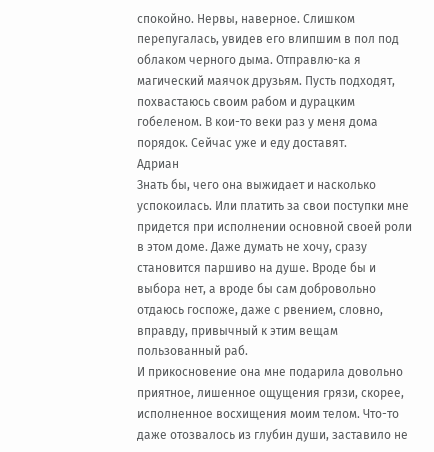спокойно. Нервы, наверное. Слишком перепугалась, увидев его влипшим в пол под облаком черного дыма. Отправлю-ка я магический маячок друзьям. Пусть подходят, похвастаюсь своим рабом и дурацким гобеленом. В кои-то веки раз у меня дома порядок. Сейчас уже и еду доставят.
Адриан
Знать бы, чего она выжидает и насколько успокоилась. Или платить за свои поступки мне придется при исполнении основной своей роли в этом доме. Даже думать не хочу, сразу становится паршиво на душе. Вроде бы и выбора нет, а вроде бы сам добровольно отдаюсь госпоже, даже с рвением, словно, вправду, привычный к этим вещам пользованный раб.
И прикосновение она мне подарила довольно приятное, лишенное ощущения грязи, скорее, исполненное восхищения моим телом. Что-то даже отозвалось из глубин души, заставило не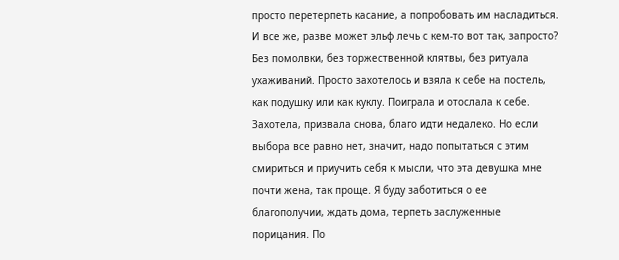просто перетерпеть касание, а попробовать им насладиться.
И все же, разве может эльф лечь с кем-то вот так, запросто? Без помолвки, без торжественной клятвы, без ритуала ухаживаний. Просто захотелось и взяла к себе на постель, как подушку или как куклу. Поиграла и отослала к себе. Захотела, призвала снова, благо идти недалеко. Но если выбора все равно нет, значит, надо попытаться с этим смириться и приучить себя к мысли, что эта девушка мне почти жена, так проще. Я буду заботиться о ее благополучии, ждать дома, терпеть заслуженные порицания. По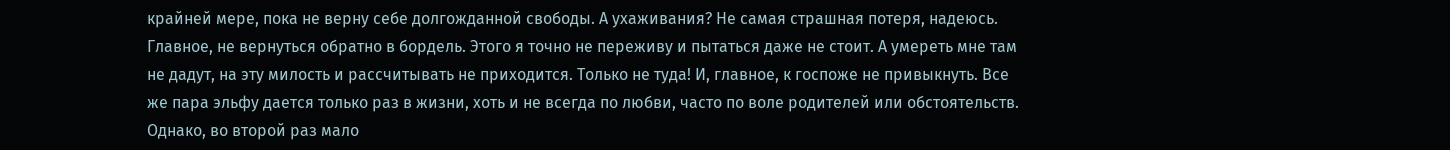крайней мере, пока не верну себе долгожданной свободы. А ухаживания? Не самая страшная потеря, надеюсь. Главное, не вернуться обратно в бордель. Этого я точно не переживу и пытаться даже не стоит. А умереть мне там не дадут, на эту милость и рассчитывать не приходится. Только не туда! И, главное, к госпоже не привыкнуть. Все же пара эльфу дается только раз в жизни, хоть и не всегда по любви, часто по воле родителей или обстоятельств. Однако, во второй раз мало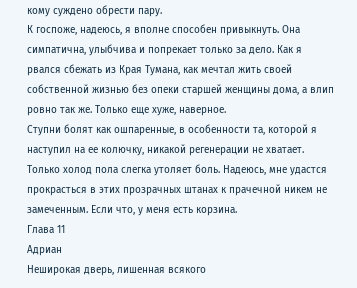кому суждено обрести пару.
К госпоже, надеюсь, я вполне способен привыкнуть. Она симпатична, улыбчива и попрекает только за дело. Как я рвался сбежать из Края Тумана, как мечтал жить своей собственной жизнью без опеки старшей женщины дома, а влип ровно так же. Только еще хуже, наверное.
Ступни болят как ошпаренные, в особенности та, которой я наступил на ее колючку, никакой регенерации не хватает. Только холод пола слегка утоляет боль. Надеюсь, мне удастся прокрасться в этих прозрачных штанах к прачечной никем не замеченным. Если что, у меня есть корзина.
Глава 11
Адриан
Неширокая дверь, лишенная всякого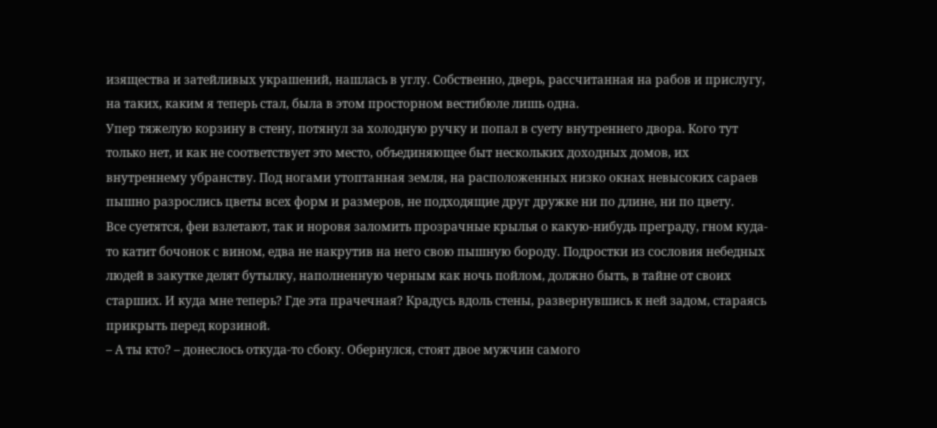изящества и затейливых украшений, нашлась в углу. Собственно, дверь, рассчитанная на рабов и прислугу, на таких, каким я теперь стал, была в этом просторном вестибюле лишь одна.
Упер тяжелую корзину в стену, потянул за холодную ручку и попал в суету внутреннего двора. Кого тут только нет, и как не соответствует это место, объединяющее быт нескольких доходных домов, их внутреннему убранству. Под ногами утоптанная земля, на расположенных низко окнах невысоких сараев пышно разрослись цветы всех форм и размеров, не подходящие друг дружке ни по длине, ни по цвету.
Все суетятся, феи взлетают, так и норовя заломить прозрачные крылья о какую-нибудь преграду, гном куда-то катит бочонок с вином, едва не накрутив на него свою пышную бороду. Подростки из сословия небедных людей в закутке делят бутылку, наполненную черным как ночь пойлом, должно быть, в тайне от своих старших. И куда мне теперь? Где эта прачечная? Крадусь вдоль стены, развернувшись к ней задом, стараясь прикрыть перед корзиной.
– А ты кто? – донеслось откуда-то сбоку. Обернулся, стоят двое мужчин самого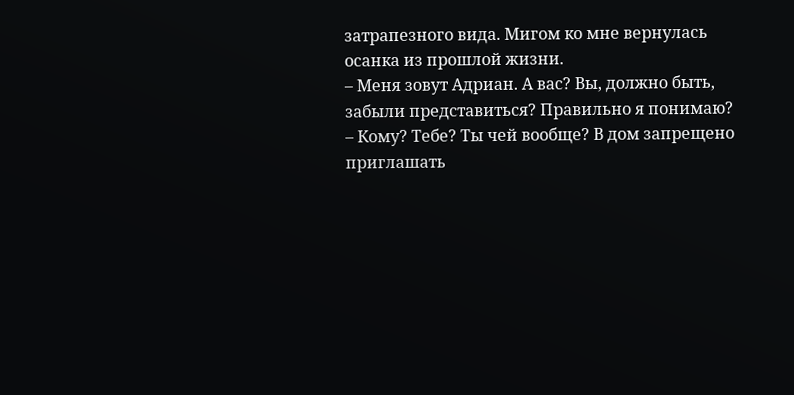затрапезного вида. Мигом ко мне вернулась осанка из прошлой жизни.
– Меня зовут Адриан. А вас? Вы, должно быть, забыли представиться? Правильно я понимаю?
– Кому? Тебе? Ты чей вообще? В дом запрещено приглашать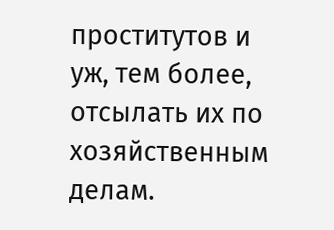проститутов и уж, тем более, отсылать их по хозяйственным делам.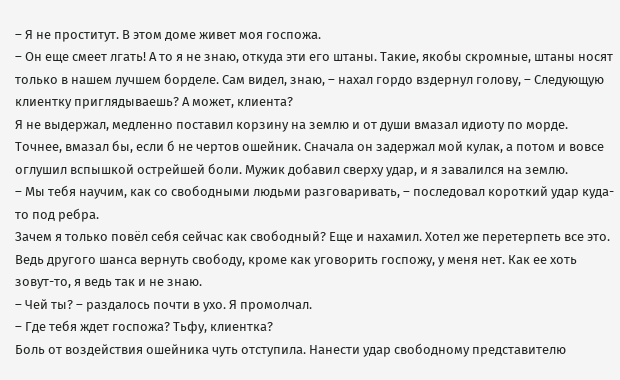– Я не проститут. В этом доме живет моя госпожа.
– Он еще смеет лгать! А то я не знаю, откуда эти его штаны. Такие, якобы скромные, штаны носят только в нашем лучшем борделе. Сам видел, знаю, – нахал гордо вздернул голову, – Следующую клиентку приглядываешь? А может, клиента?
Я не выдержал, медленно поставил корзину на землю и от души вмазал идиоту по морде. Точнее, вмазал бы, если б не чертов ошейник. Сначала он задержал мой кулак, а потом и вовсе оглушил вспышкой острейшей боли. Мужик добавил сверху удар, и я завалился на землю.
– Мы тебя научим, как со свободными людьми разговаривать, – последовал короткий удар куда-то под ребра.
Зачем я только повёл себя сейчас как свободный? Еще и нахамил. Хотел же перетерпеть все это. Ведь другого шанса вернуть свободу, кроме как уговорить госпожу, у меня нет. Как ее хоть зовут-то, я ведь так и не знаю.
– Чей ты? – раздалось почти в ухо. Я промолчал.
– Где тебя ждет госпожа? Тьфу, клиентка?
Боль от воздействия ошейника чуть отступила. Нанести удар свободному представителю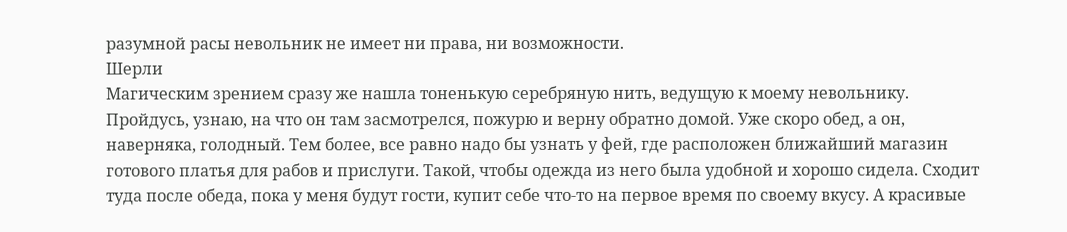разумной расы невольник не имеет ни права, ни возможности.
Шерли
Магическим зрением сразу же нашла тоненькую серебряную нить, ведущую к моему невольнику. Пройдусь, узнаю, на что он там засмотрелся, пожурю и верну обратно домой. Уже скоро обед, а он, наверняка, голодный. Тем более, все равно надо бы узнать у фей, где расположен ближайший магазин готового платья для рабов и прислуги. Такой, чтобы одежда из него была удобной и хорошо сидела. Сходит туда после обеда, пока у меня будут гости, купит себе что-то на первое время по своему вкусу. А красивые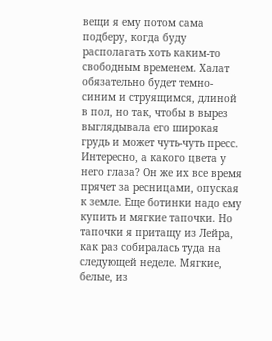вещи я ему потом сама подберу, когда буду располагать хоть каким-то свободным временем. Халат обязательно будет темно-синим и струящимся, длиной в пол, но так, чтобы в вырез выглядывала его широкая грудь и может чуть-чуть пресс. Интересно, а какого цвета у него глаза? Он же их все время прячет за ресницами, опуская к земле. Еще ботинки надо ему купить и мягкие тапочки. Но тапочки я притащу из Лейра, как раз собиралась туда на следующей неделе. Мягкие, белые, из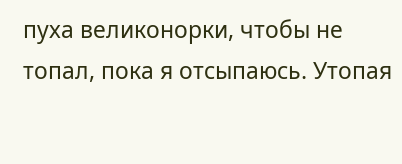пуха великонорки, чтобы не топал, пока я отсыпаюсь. Утопая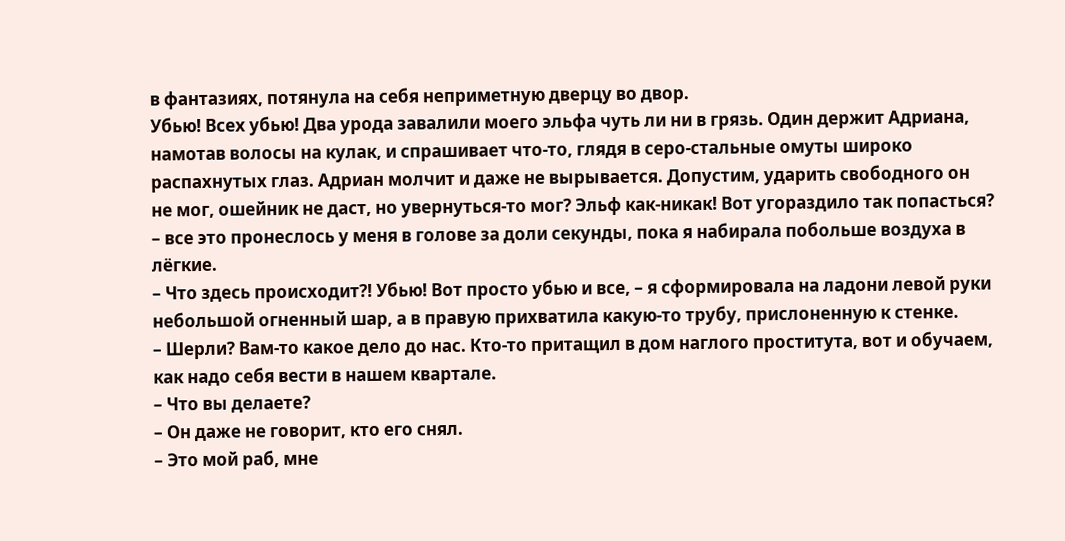в фантазиях, потянула на себя неприметную дверцу во двор.
Убью! Всех убью! Два урода завалили моего эльфа чуть ли ни в грязь. Один держит Адриана, намотав волосы на кулак, и спрашивает что-то, глядя в серо-стальные омуты широко распахнутых глаз. Адриан молчит и даже не вырывается. Допустим, ударить свободного он не мог, ошейник не даст, но увернуться-то мог? Эльф как-никак! Вот угораздило так попасться? – все это пронеслось у меня в голове за доли секунды, пока я набирала побольше воздуха в лёгкие.
– Что здесь происходит?! Убью! Вот просто убью и все, – я сформировала на ладони левой руки небольшой огненный шар, а в правую прихватила какую-то трубу, прислоненную к стенке.
– Шерли? Вам-то какое дело до нас. Кто-то притащил в дом наглого проститута, вот и обучаем, как надо себя вести в нашем квартале.
– Что вы делаете?
– Он даже не говорит, кто его снял.
– Это мой раб, мне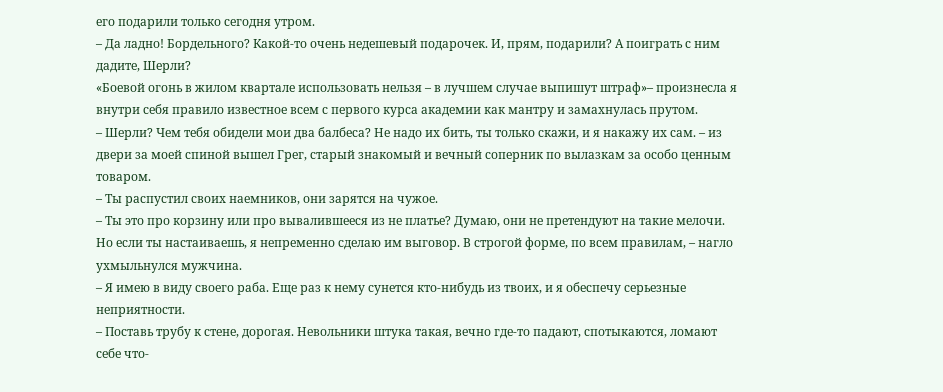его подарили только сегодня утром.
– Да ладно! Бордельного? Какой-то очень недешевый подарочек. И, прям, подарили? А поиграть с ним дадите, Шерли?
«Боевой огонь в жилом квартале использовать нельзя – в лучшем случае выпишут штраф»– произнесла я внутри себя правило известное всем с первого курса академии как мантру и замахнулась прутом.
– Шерли? Чем тебя обидели мои два балбеса? Не надо их бить, ты только скажи, и я накажу их сам. – из двери за моей спиной вышел Грег, старый знакомый и вечный соперник по вылазкам за особо ценным товаром.
– Ты распустил своих наемников, они зарятся на чужое.
– Ты это про корзину или про вывалившееся из не платье? Думаю, они не претендуют на такие мелочи. Но если ты настаиваешь, я непременно сделаю им выговор. В строгой форме, по всем правилам, – нагло ухмыльнулся мужчина.
– Я имею в виду своего раба. Еще раз к нему сунется кто-нибудь из твоих, и я обеспечу серьезные неприятности.
– Поставь трубу к стене, дорогая. Невольники штука такая, вечно где-то падают, спотыкаются, ломают себе что-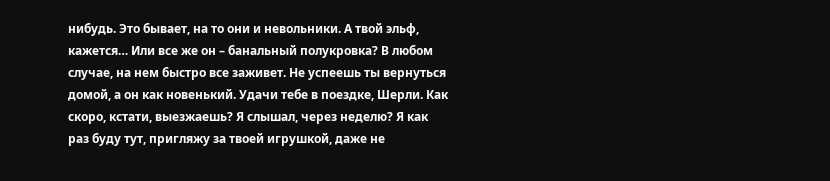нибудь. Это бывает, на то они и невольники. А твой эльф, кажется… Или все же он – банальный полукровка? В любом случае, на нем быстро все заживет. Не успеешь ты вернуться домой, а он как новенький. Удачи тебе в поездке, Шерли. Как скоро, кстати, выезжаешь? Я слышал, через неделю? Я как раз буду тут, пригляжу за твоей игрушкой, даже не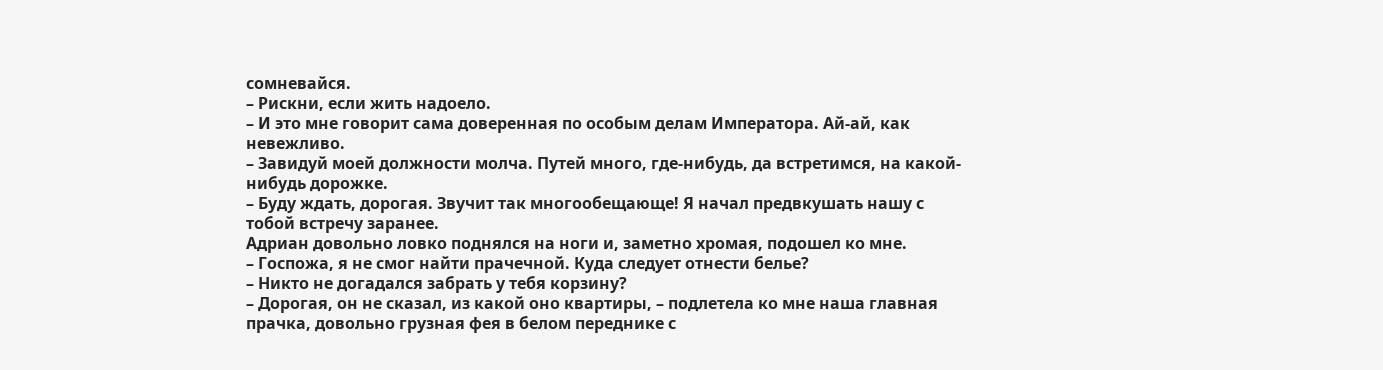сомневайся.
– Рискни, если жить надоело.
– И это мне говорит сама доверенная по особым делам Императора. Ай-ай, как невежливо.
– Завидуй моей должности молча. Путей много, где-нибудь, да встретимся, на какой-нибудь дорожке.
– Буду ждать, дорогая. Звучит так многообещающе! Я начал предвкушать нашу с тобой встречу заранее.
Адриан довольно ловко поднялся на ноги и, заметно хромая, подошел ко мне.
– Госпожа, я не смог найти прачечной. Куда следует отнести белье?
– Никто не догадался забрать у тебя корзину?
– Дорогая, он не сказал, из какой оно квартиры, – подлетела ко мне наша главная прачка, довольно грузная фея в белом переднике с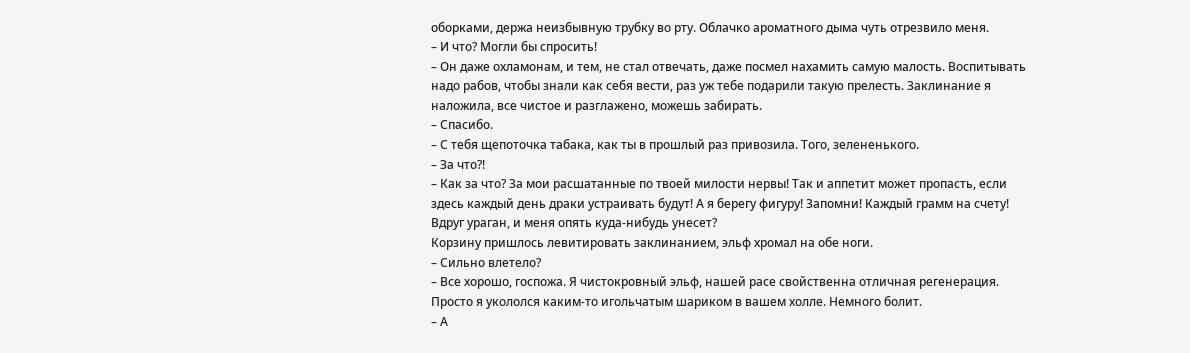оборками, держа неизбывную трубку во рту. Облачко ароматного дыма чуть отрезвило меня.
– И что? Могли бы спросить!
– Он даже охламонам, и тем, не стал отвечать, даже посмел нахамить самую малость. Воспитывать надо рабов, чтобы знали как себя вести, раз уж тебе подарили такую прелесть. Заклинание я наложила, все чистое и разглажено, можешь забирать.
– Спасибо.
– С тебя щепоточка табака, как ты в прошлый раз привозила. Того, зелененького.
– За что?!
– Как за что? За мои расшатанные по твоей милости нервы! Так и аппетит может пропасть, если здесь каждый день драки устраивать будут! А я берегу фигуру! Запомни! Каждый грамм на счету! Вдруг ураган, и меня опять куда-нибудь унесет?
Корзину пришлось левитировать заклинанием, эльф хромал на обе ноги.
– Сильно влетело?
– Все хорошо, госпожа. Я чистокровный эльф, нашей расе свойственна отличная регенерация. Просто я укололся каким-то игольчатым шариком в вашем холле. Немного болит.
– А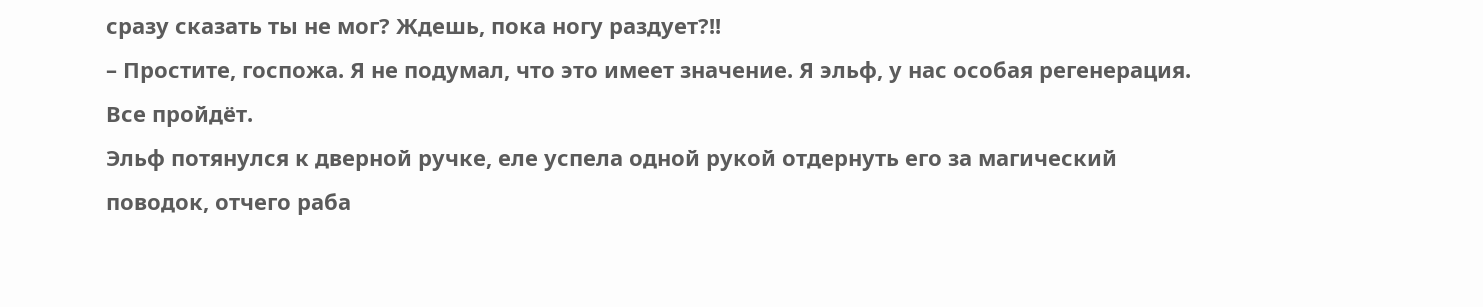сразу сказать ты не мог? Ждешь, пока ногу раздует?!!
– Простите, госпожа. Я не подумал, что это имеет значение. Я эльф, у нас особая регенерация. Все пройдёт.
Эльф потянулся к дверной ручке, еле успела одной рукой отдернуть его за магический поводок, отчего раба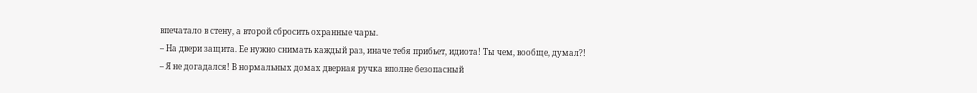впечатало в стену, а второй сбросить охранные чары.
– На двери защита. Ее нужно снимать каждый раз, иначе тебя прибьет, идиота! Ты чем, вообще, думал?!
– Я не догадался! В нормальных домах дверная ручка вполне безопасный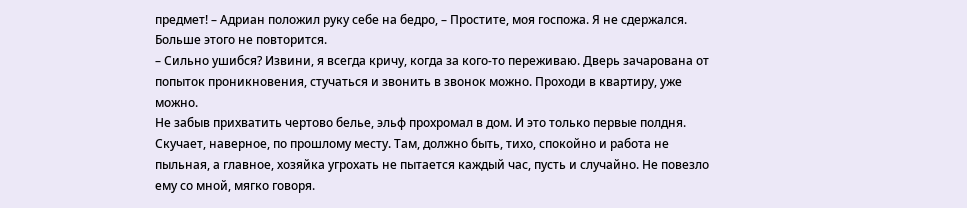предмет! – Адриан положил руку себе на бедро, – Простите, моя госпожа. Я не сдержался. Больше этого не повторится.
– Сильно ушибся? Извини, я всегда кричу, когда за кого-то переживаю. Дверь зачарована от попыток проникновения, стучаться и звонить в звонок можно. Проходи в квартиру, уже можно.
Не забыв прихватить чертово белье, эльф прохромал в дом. И это только первые полдня. Скучает, наверное, по прошлому месту. Там, должно быть, тихо, спокойно и работа не пыльная, а главное, хозяйка угрохать не пытается каждый час, пусть и случайно. Не повезло ему со мной, мягко говоря.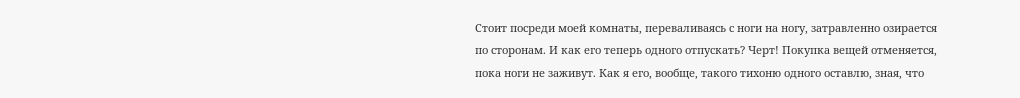Стоит посреди моей комнаты, переваливаясь с ноги на ногу, затравленно озирается по сторонам. И как его теперь одного отпускать? Черт! Покупка вещей отменяется, пока ноги не заживут. Как я его, вообще, такого тихоню одного оставлю, зная, что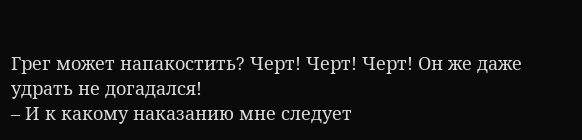Грег может напакостить? Черт! Черт! Черт! Он же даже удрать не догадался!
– И к какому наказанию мне следует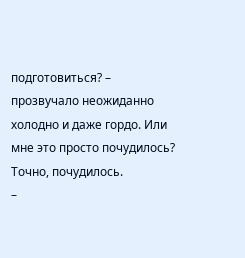подготовиться? – прозвучало неожиданно холодно и даже гордо. Или мне это просто почудилось? Точно, почудилось.
–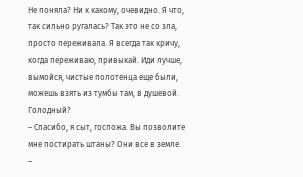Не поняла? Ни к какому, очевидно. Я что, так сильно ругалась? Так это не со зла, просто переживала. Я всегда так кричу, когда переживаю, привыкай. Иди лучше, вымойся, чистые полотенца еще были, можешь взять из тумбы там, в душевой. Голодный?
– Спасибо, я сыт, госпожа. Вы позволите мне постирать штаны? Они все в земле.
–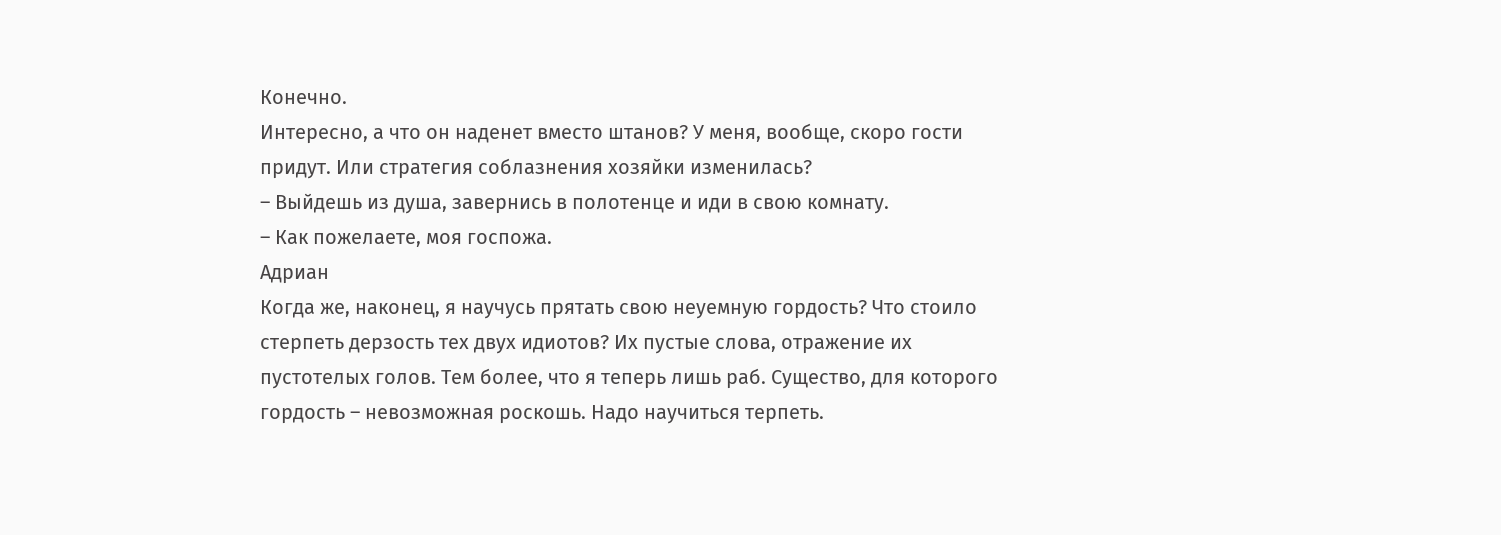Конечно.
Интересно, а что он наденет вместо штанов? У меня, вообще, скоро гости придут. Или стратегия соблазнения хозяйки изменилась?
– Выйдешь из душа, завернись в полотенце и иди в свою комнату.
– Как пожелаете, моя госпожа.
Адриан
Когда же, наконец, я научусь прятать свою неуемную гордость? Что стоило стерпеть дерзость тех двух идиотов? Их пустые слова, отражение их пустотелых голов. Тем более, что я теперь лишь раб. Существо, для которого гордость – невозможная роскошь. Надо научиться терпеть.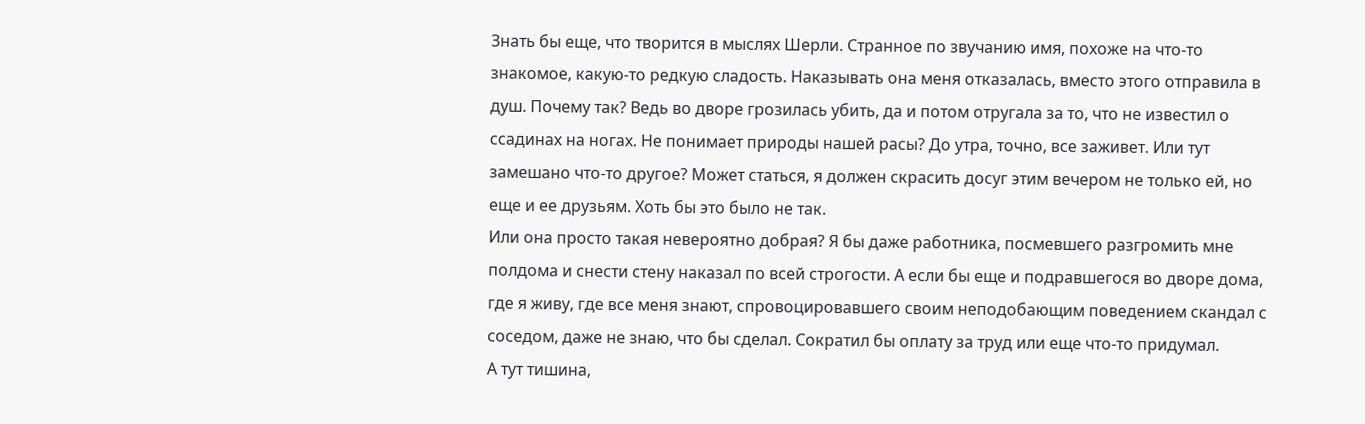Знать бы еще, что творится в мыслях Шерли. Странное по звучанию имя, похоже на что-то знакомое, какую-то редкую сладость. Наказывать она меня отказалась, вместо этого отправила в душ. Почему так? Ведь во дворе грозилась убить, да и потом отругала за то, что не известил о ссадинах на ногах. Не понимает природы нашей расы? До утра, точно, все заживет. Или тут замешано что-то другое? Может статься, я должен скрасить досуг этим вечером не только ей, но еще и ее друзьям. Хоть бы это было не так.
Или она просто такая невероятно добрая? Я бы даже работника, посмевшего разгромить мне полдома и снести стену наказал по всей строгости. А если бы еще и подравшегося во дворе дома, где я живу, где все меня знают, спровоцировавшего своим неподобающим поведением скандал с соседом, даже не знаю, что бы сделал. Сократил бы оплату за труд или еще что-то придумал.
А тут тишина,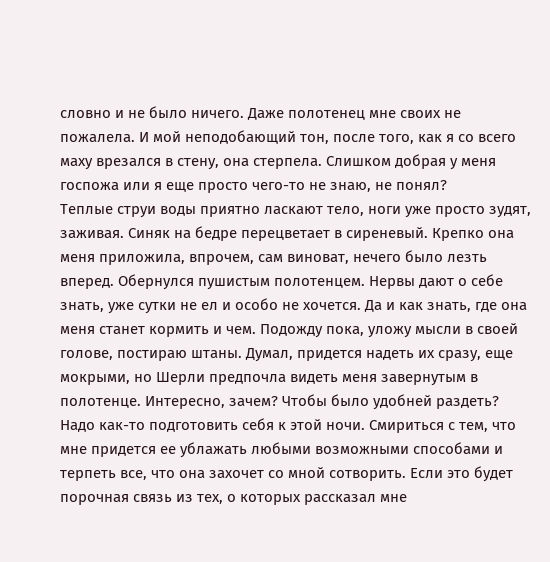словно и не было ничего. Даже полотенец мне своих не пожалела. И мой неподобающий тон, после того, как я со всего маху врезался в стену, она стерпела. Слишком добрая у меня госпожа или я еще просто чего-то не знаю, не понял?
Теплые струи воды приятно ласкают тело, ноги уже просто зудят, заживая. Синяк на бедре перецветает в сиреневый. Крепко она меня приложила, впрочем, сам виноват, нечего было лезть вперед. Обернулся пушистым полотенцем. Нервы дают о себе знать, уже сутки не ел и особо не хочется. Да и как знать, где она меня станет кормить и чем. Подожду пока, уложу мысли в своей голове, постираю штаны. Думал, придется надеть их сразу, еще мокрыми, но Шерли предпочла видеть меня завернутым в полотенце. Интересно, зачем? Чтобы было удобней раздеть? Надо как-то подготовить себя к этой ночи. Смириться с тем, что мне придется ее ублажать любыми возможными способами и терпеть все, что она захочет со мной сотворить. Если это будет порочная связь из тех, о которых рассказал мне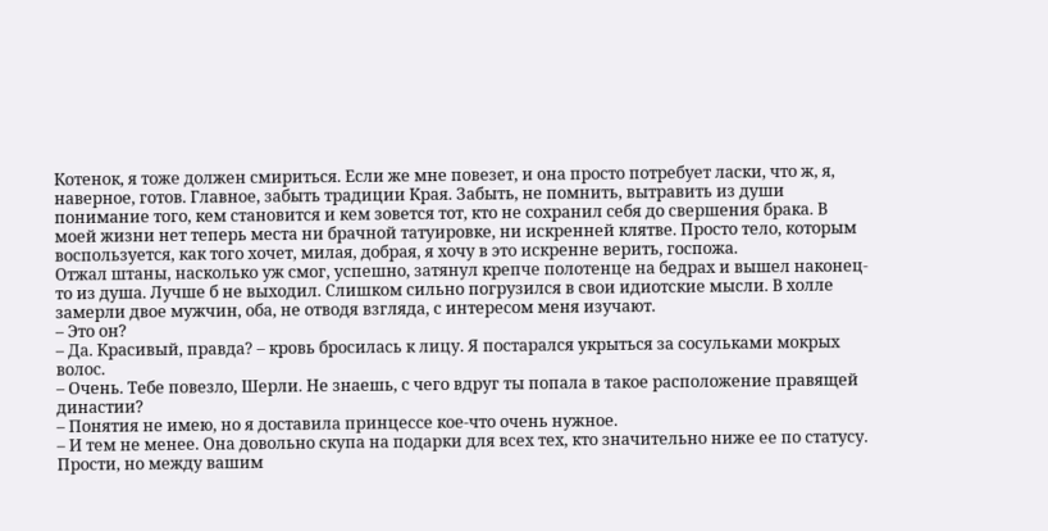Котенок, я тоже должен смириться. Если же мне повезет, и она просто потребует ласки, что ж, я, наверное, готов. Главное, забыть традиции Края. Забыть, не помнить, вытравить из души понимание того, кем становится и кем зовется тот, кто не сохранил себя до свершения брака. В моей жизни нет теперь места ни брачной татуировке, ни искренней клятве. Просто тело, которым воспользуется, как того хочет, милая, добрая, я хочу в это искренне верить, госпожа.
Отжал штаны, насколько уж смог, успешно, затянул крепче полотенце на бедрах и вышел наконец-то из душа. Лучше б не выходил. Слишком сильно погрузился в свои идиотские мысли. В холле замерли двое мужчин, оба, не отводя взгляда, с интересом меня изучают.
– Это он?
– Да. Красивый, правда? – кровь бросилась к лицу. Я постарался укрыться за сосульками мокрых волос.
– Очень. Тебе повезло, Шерли. Не знаешь, с чего вдруг ты попала в такое расположение правящей династии?
– Понятия не имею, но я доставила принцессе кое-что очень нужное.
– И тем не менее. Она довольно скупа на подарки для всех тех, кто значительно ниже ее по статусу. Прости, но между вашим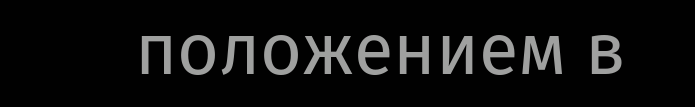положением в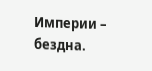Империи – бездна.